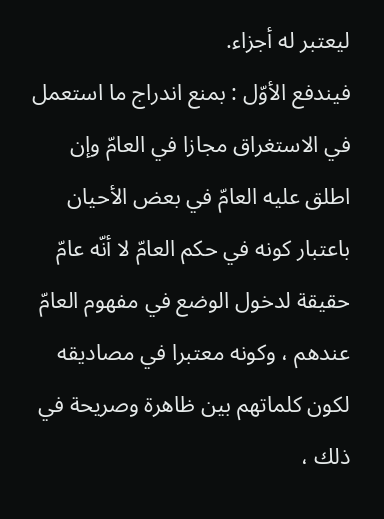ليعتبر له أجزاء.
فيندفع الأوّل : بمنع اندراج ما استعمل في الاستغراق مجازا في العامّ وإن اطلق عليه العامّ في بعض الأحيان باعتبار كونه في حكم العامّ لا أنّه عامّ حقيقة لدخول الوضع في مفهوم العامّ عندهم ، وكونه معتبرا في مصاديقه لكون كلماتهم بين ظاهرة وصريحة في ذلك ،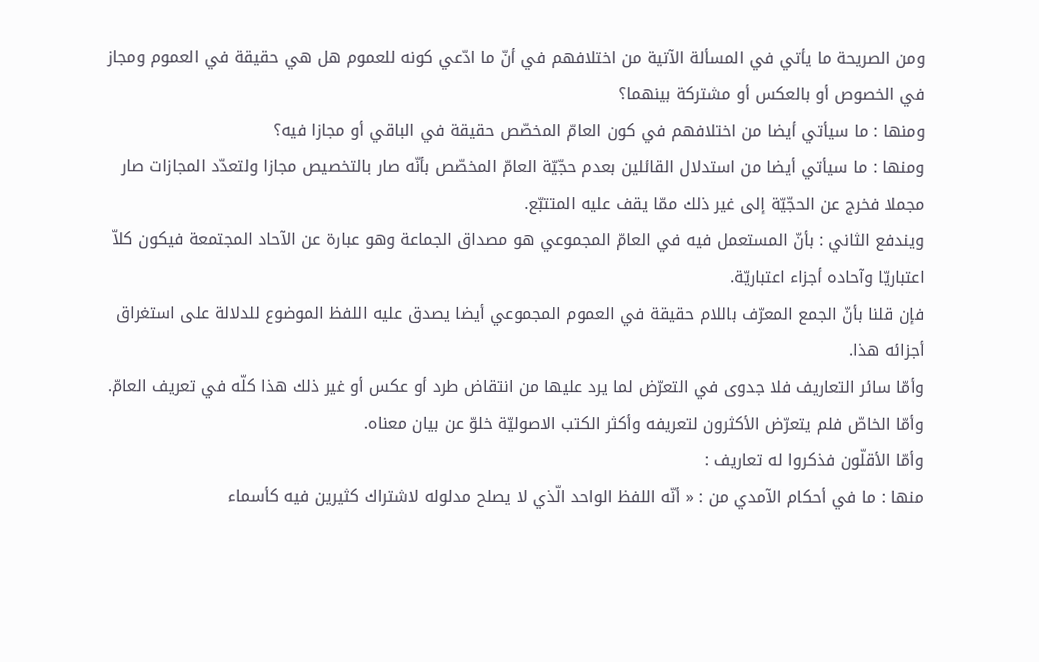ومن الصريحة ما يأتي في المسألة الآتية من اختلافهم في أنّ ما ادّعي كونه للعموم هل هي حقيقة في العموم ومجاز في الخصوص أو بالعكس أو مشتركة بينهما؟
ومنها : ما سيأتي أيضا من اختلافهم في كون العامّ المخصّص حقيقة في الباقي أو مجازا فيه؟
ومنها : ما سيأتي أيضا من استدلال القائلين بعدم حجّيّة العامّ المخصّص بأنّه صار بالتخصيص مجازا ولتعدّد المجازات صار مجملا فخرج عن الحجّيّة إلى غير ذلك ممّا يقف عليه المتتبّع.
ويندفع الثاني : بأنّ المستعمل فيه في العامّ المجموعي هو مصداق الجماعة وهو عبارة عن الآحاد المجتمعة فيكون كلاّ اعتباريّا وآحاده أجزاء اعتباريّة.
فإن قلنا بأنّ الجمع المعرّف باللام حقيقة في العموم المجموعي أيضا يصدق عليه اللفظ الموضوع للدلالة على استغراق أجزائه هذا.
وأمّا سائر التعاريف فلا جدوى في التعرّض لما يرد عليها من انتقاض طرد أو عكس أو غير ذلك هذا كلّه في تعريف العامّ.
وأمّا الخاصّ فلم يتعرّض الأكثرون لتعريفه وأكثر الكتب الاصوليّة خلوّ عن بيان معناه.
وأمّا الأقلّون فذكروا له تعاريف :
منها : ما في أحكام الآمدي من : « أنّه اللفظ الواحد الّذي لا يصلح مدلوله لاشتراك كثيرين فيه كأسماء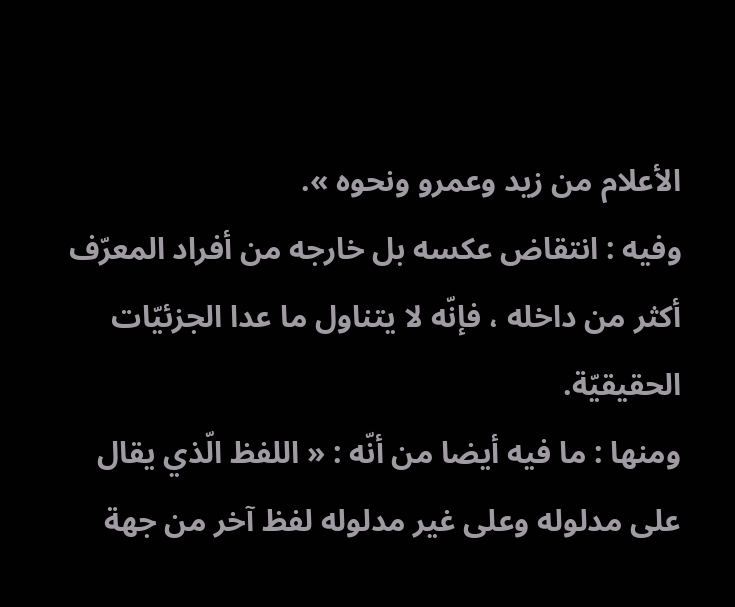الأعلام من زيد وعمرو ونحوه ».
وفيه : انتقاض عكسه بل خارجه من أفراد المعرّف أكثر من داخله ، فإنّه لا يتناول ما عدا الجزئيّات الحقيقيّة.
ومنها : ما فيه أيضا من أنّه : « اللفظ الّذي يقال على مدلوله وعلى غير مدلوله لفظ آخر من جهة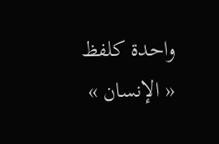واحدة كلفظ « الإنسان »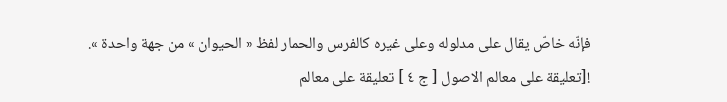فإنّه خاصّ يقال على مدلوله وعلى غيره كالفرس والحمار لفظ « الحيوان » من جهة واحدة ».
![تعليقة على معالم الاصول [ ج ٤ ] تعليقة على معالم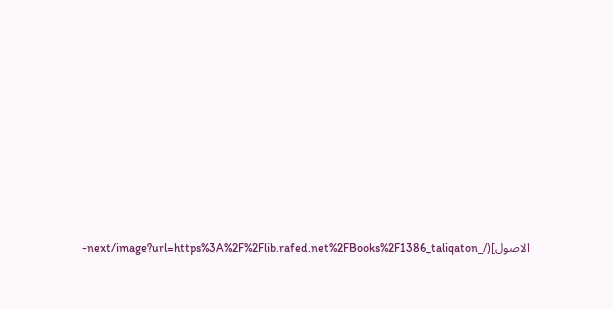الاصول](/_next/image?url=https%3A%2F%2Flib.rafed.net%2FBooks%2F1386_taliqaton-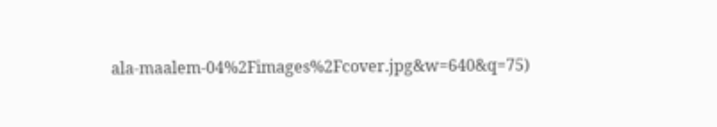ala-maalem-04%2Fimages%2Fcover.jpg&w=640&q=75)